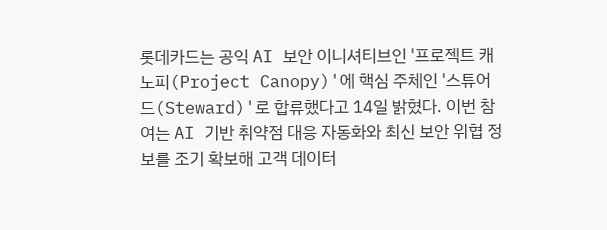롯데카드는 공익 AI 보안 이니셔티브인 '프로젝트 캐노피(Project Canopy)'에 핵심 주체인 '스튜어드(Steward)'로 합류했다고 14일 밝혔다. 이번 참여는 AI 기반 취약점 대응 자동화와 최신 보안 위협 정보를 조기 확보해 고객 데이터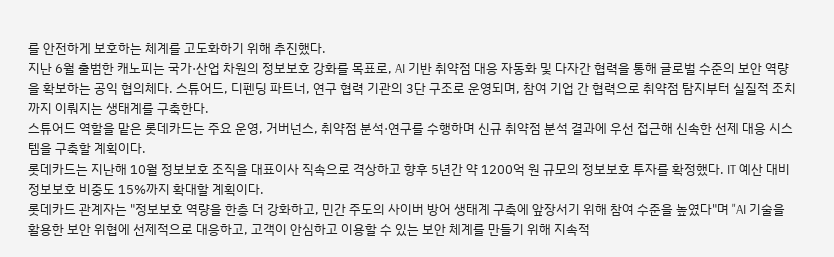를 안전하게 보호하는 체계를 고도화하기 위해 추진했다.
지난 6월 출범한 캐노피는 국가·산업 차원의 정보보호 강화를 목표로, AI 기반 취약점 대응 자동화 및 다자간 협력을 통해 글로벌 수준의 보안 역량을 확보하는 공익 협의체다. 스튜어드, 디펜딩 파트너, 연구 협력 기관의 3단 구조로 운영되며, 참여 기업 간 협력으로 취약점 탐지부터 실질적 조치까지 이뤄지는 생태계를 구축한다.
스튜어드 역할을 맡은 롯데카드는 주요 운영, 거버넌스, 취약점 분석·연구를 수행하며 신규 취약점 분석 결과에 우선 접근해 신속한 선제 대응 시스템을 구축할 계획이다.
롯데카드는 지난해 10월 정보보호 조직을 대표이사 직속으로 격상하고 향후 5년간 약 1200억 원 규모의 정보보호 투자를 확정했다. IT 예산 대비 정보보호 비중도 15%까지 확대할 계획이다.
롯데카드 관계자는 "정보보호 역량을 한층 더 강화하고, 민간 주도의 사이버 방어 생태계 구축에 앞장서기 위해 참여 수준을 높였다"며 "AI 기술을 활용한 보안 위협에 선제적으로 대응하고, 고객이 안심하고 이용할 수 있는 보안 체계를 만들기 위해 지속적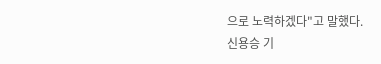으로 노력하겠다"고 말했다.
신용승 기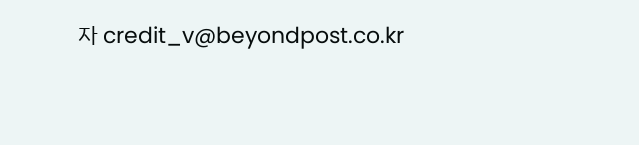자 credit_v@beyondpost.co.kr